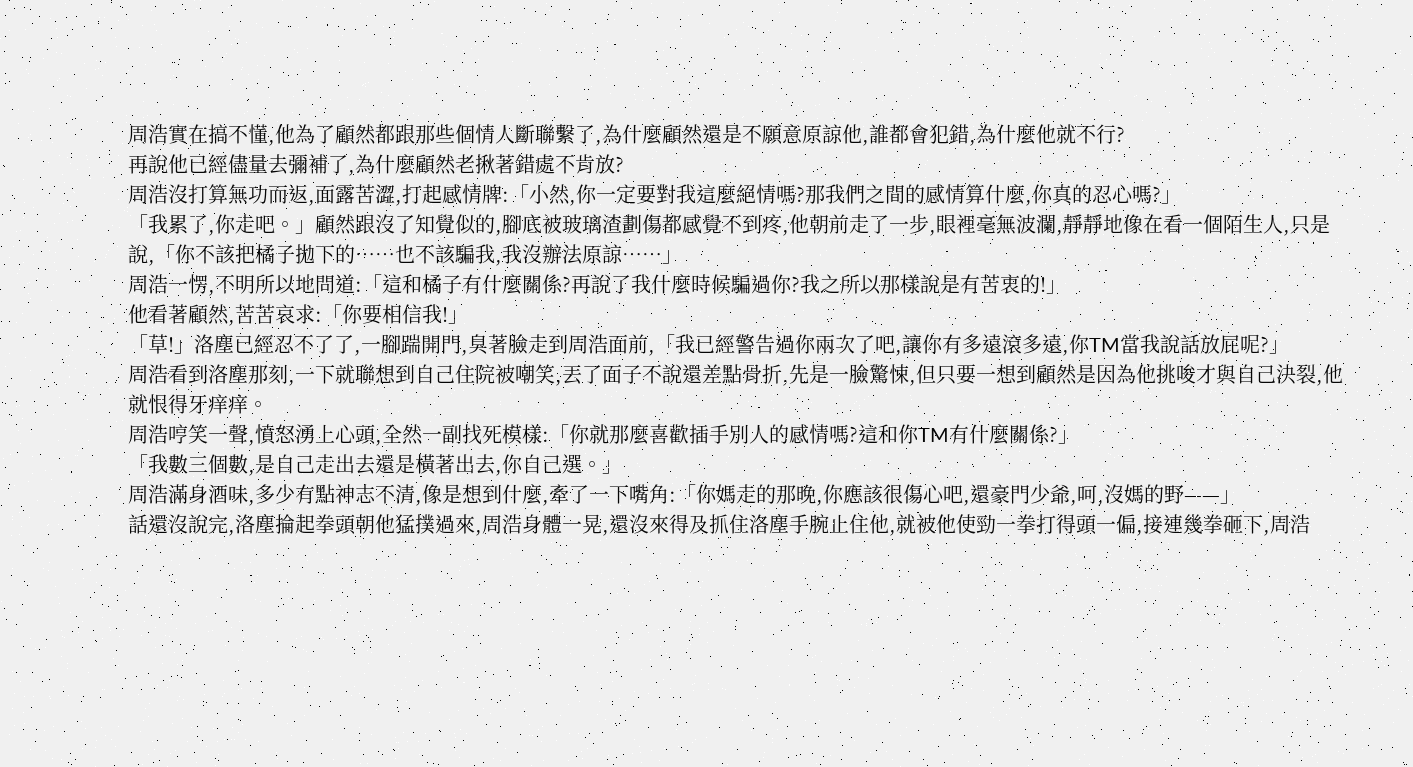周浩實在搞不懂,他為了顧然都跟那些個情人斷聯繫了,為什麼顧然還是不願意原諒他,誰都會犯錯,為什麼他就不行?
再說他已經儘量去彌補了,為什麼顧然老揪著錯處不肯放?
周浩沒打算無功而返,面露苦澀,打起感情牌:「小然,你一定要對我這麼絕情嗎?那我們之間的感情算什麼,你真的忍心嗎?」
「我累了,你走吧。」顧然跟沒了知覺似的,腳底被玻璃渣劃傷都感覺不到疼,他朝前走了一步,眼裡毫無波瀾,靜靜地像在看一個陌生人,只是說,「你不該把橘子拋下的……也不該騙我,我沒辦法原諒……」
周浩一愣,不明所以地問道:「這和橘子有什麼關係?再說了我什麼時候騙過你?我之所以那樣說是有苦衷的!」
他看著顧然,苦苦哀求:「你要相信我!」
「草!」洛塵已經忍不了了,一腳踹開門,臭著臉走到周浩面前,「我已經警告過你兩次了吧,讓你有多遠滾多遠,你TM當我說話放屁呢?」
周浩看到洛塵那刻,一下就聯想到自己住院被嘲笑,丟了面子不說還差點骨折,先是一臉驚悚,但只要一想到顧然是因為他挑唆才與自己決裂,他就恨得牙痒痒。
周浩哼笑一聲,憤怒湧上心頭,全然一副找死模樣:「你就那麼喜歡插手別人的感情嗎?這和你TM有什麼關係?」
「我數三個數,是自己走出去還是橫著出去,你自己選。」
周浩滿身酒味,多少有點神志不清,像是想到什麼,牽了一下嘴角:「你媽走的那晚,你應該很傷心吧,還豪門少爺,呵,沒媽的野——」
話還沒說完,洛塵掄起拳頭朝他猛撲過來,周浩身體一晃,還沒來得及抓住洛塵手腕止住他,就被他使勁一拳打得頭一偏,接連幾拳砸下,周浩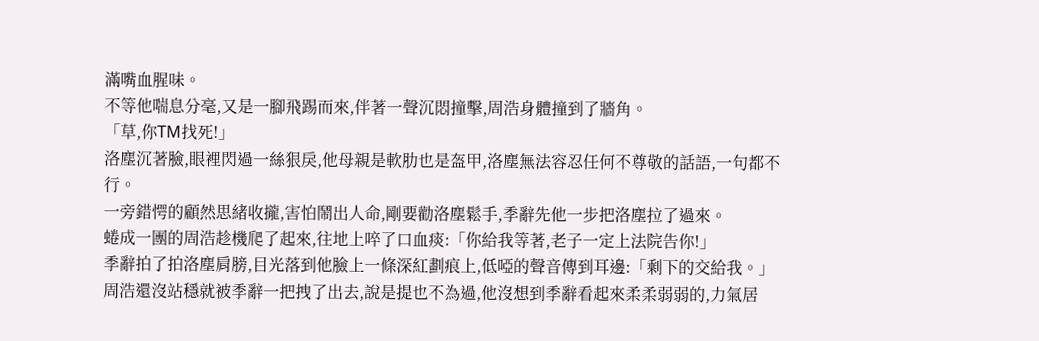滿嘴血腥味。
不等他喘息分毫,又是一腳飛踢而來,伴著一聲沉悶撞擊,周浩身體撞到了牆角。
「草,你TM找死!」
洛塵沉著臉,眼裡閃過一絲狠戾,他母親是軟肋也是盔甲,洛塵無法容忍任何不尊敬的話語,一句都不行。
一旁錯愕的顧然思緒收攏,害怕鬧出人命,剛要勸洛塵鬆手,季辭先他一步把洛塵拉了過來。
蜷成一團的周浩趁機爬了起來,往地上啐了口血痰:「你給我等著,老子一定上法院告你!」
季辭拍了拍洛塵肩膀,目光落到他臉上一條深紅劃痕上,低啞的聲音傳到耳邊:「剩下的交給我。」
周浩還沒站穩就被季辭一把拽了出去,說是提也不為過,他沒想到季辭看起來柔柔弱弱的,力氣居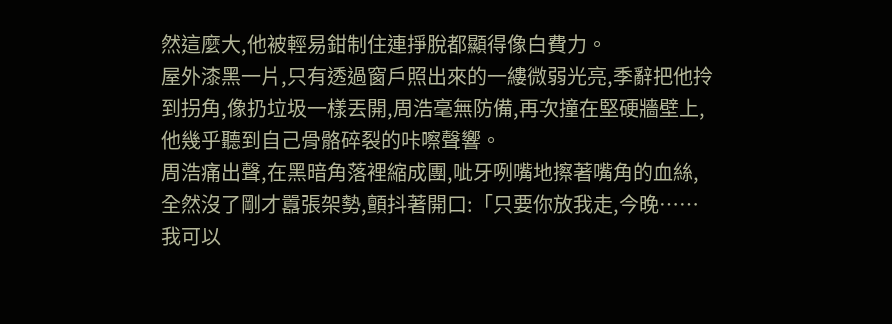然這麼大,他被輕易鉗制住連掙脫都顯得像白費力。
屋外漆黑一片,只有透過窗戶照出來的一縷微弱光亮,季辭把他拎到拐角,像扔垃圾一樣丟開,周浩毫無防備,再次撞在堅硬牆壁上,他幾乎聽到自己骨骼碎裂的咔嚓聲響。
周浩痛出聲,在黑暗角落裡縮成團,呲牙咧嘴地擦著嘴角的血絲,全然沒了剛才囂張架勢,顫抖著開口:「只要你放我走,今晚……我可以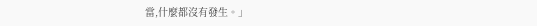當,什麼都沒有發生。」